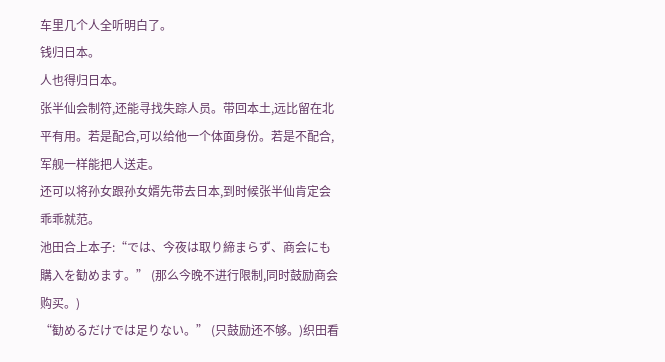车里几个人全听明白了。
钱归日本。
人也得归日本。
张半仙会制符,还能寻找失踪人员。带回本土,远比留在北平有用。若是配合,可以给他一个体面身份。若是不配合,军舰一样能把人送走。
还可以将孙女跟孙女婿先带去日本,到时候张半仙肯定会乖乖就范。
池田合上本子:“では、今夜は取り締まらず、商会にも購入を勧めます。” (那么今晚不进行限制,同时鼓励商会购买。)
“勧めるだけでは足りない。” (只鼓励还不够。)织田看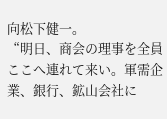向松下健一。
“明日、商会の理事を全員ここへ連れて来い。軍需企業、銀行、鉱山会社に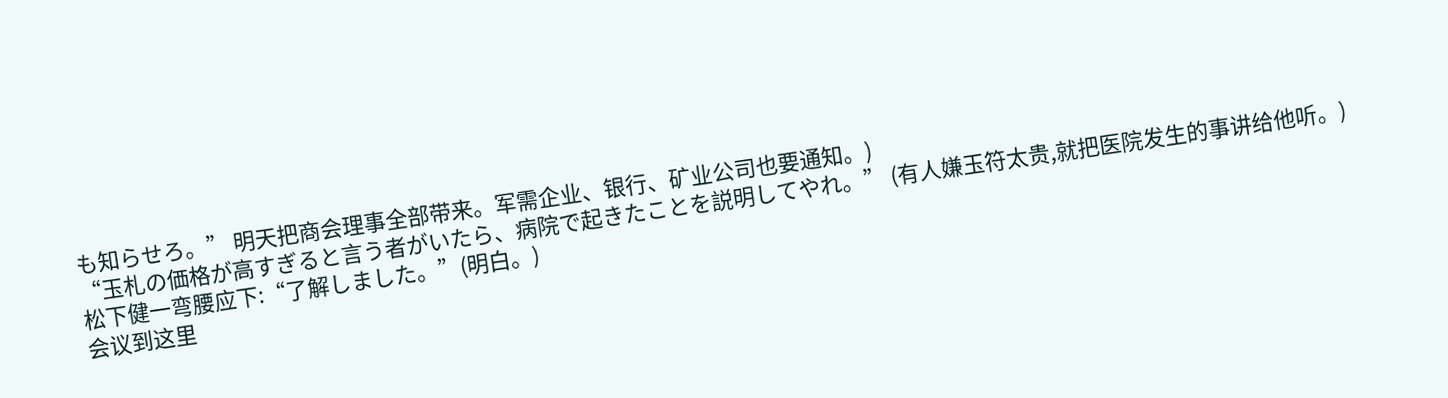も知らせろ。” 明天把商会理事全部带来。军需企业、银行、矿业公司也要通知。)
“玉札の価格が高すぎると言う者がいたら、病院で起きたことを説明してやれ。” (有人嫌玉符太贵,就把医院发生的事讲给他听。)
松下健一弯腰应下:“了解しました。”(明白。)
会议到这里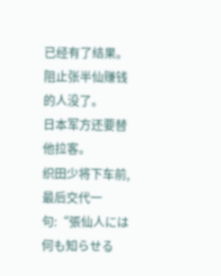已经有了结果。
阻止张半仙赚钱的人没了。
日本军方还要替他拉客。
织田少将下车前,最后交代一句:“張仙人には何も知らせる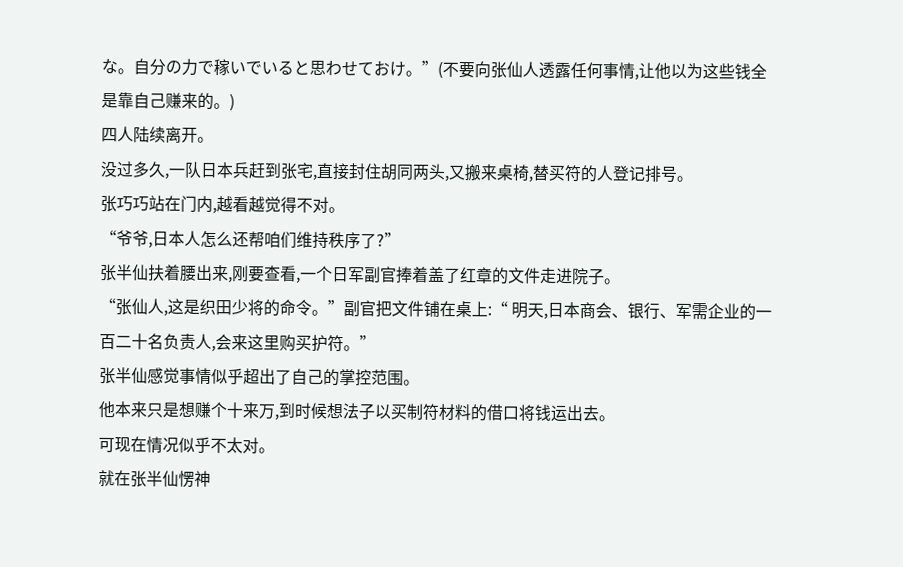な。自分の力で稼いでいると思わせておけ。”(不要向张仙人透露任何事情,让他以为这些钱全是靠自己赚来的。)
四人陆续离开。
没过多久,一队日本兵赶到张宅,直接封住胡同两头,又搬来桌椅,替买符的人登记排号。
张巧巧站在门内,越看越觉得不对。
“爷爷,日本人怎么还帮咱们维持秩序了?”
张半仙扶着腰出来,刚要查看,一个日军副官捧着盖了红章的文件走进院子。
“张仙人,这是织田少将的命令。”副官把文件铺在桌上:“ 明天,日本商会、银行、军需企业的一百二十名负责人,会来这里购买护符。”
张半仙感觉事情似乎超出了自己的掌控范围。
他本来只是想赚个十来万,到时候想法子以买制符材料的借口将钱运出去。
可现在情况似乎不太对。
就在张半仙愣神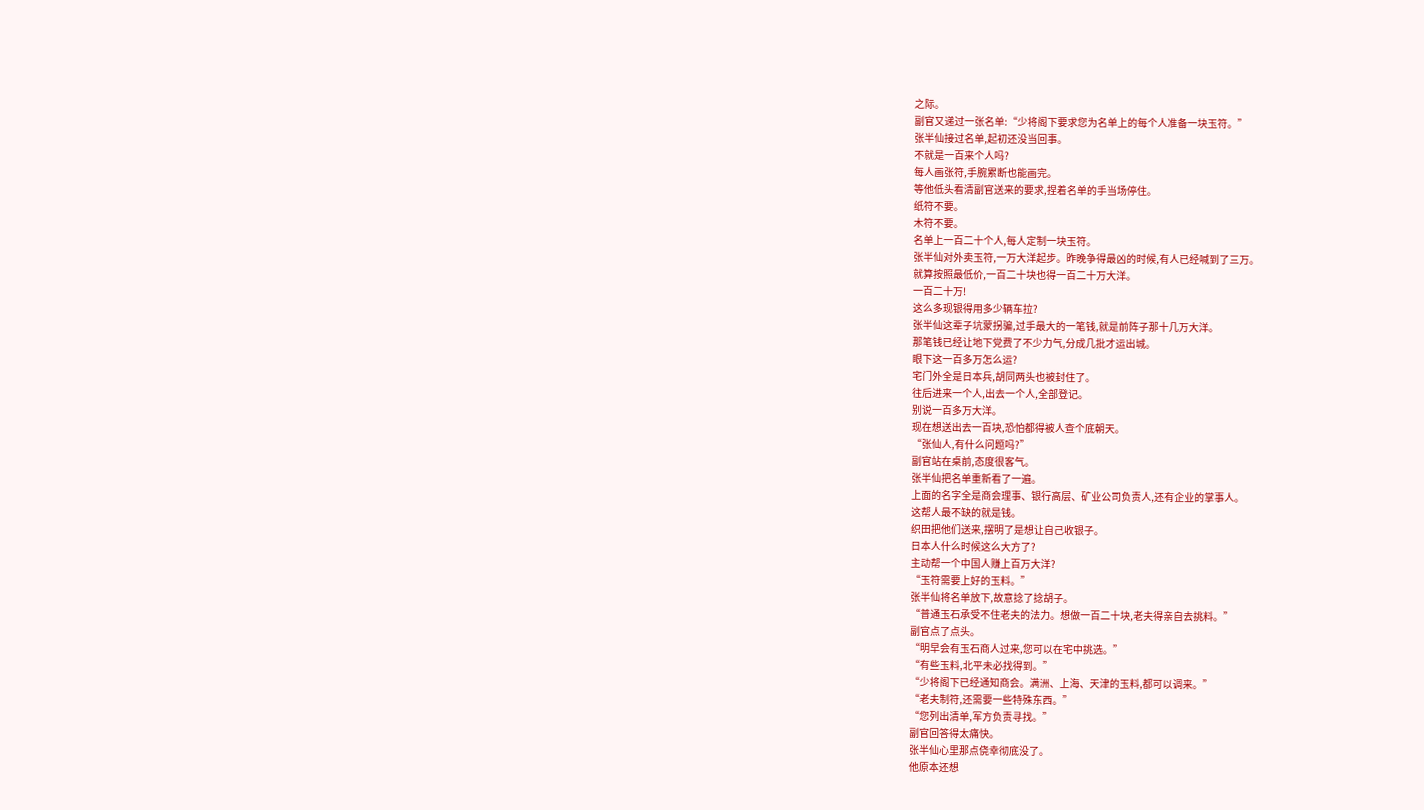之际。
副官又递过一张名单:“少将阁下要求您为名单上的每个人准备一块玉符。”
张半仙接过名单,起初还没当回事。
不就是一百来个人吗?
每人画张符,手腕累断也能画完。
等他低头看清副官送来的要求,捏着名单的手当场停住。
纸符不要。
木符不要。
名单上一百二十个人,每人定制一块玉符。
张半仙对外卖玉符,一万大洋起步。昨晚争得最凶的时候,有人已经喊到了三万。
就算按照最低价,一百二十块也得一百二十万大洋。
一百二十万!
这么多现银得用多少辆车拉?
张半仙这辈子坑蒙拐骗,过手最大的一笔钱,就是前阵子那十几万大洋。
那笔钱已经让地下党费了不少力气,分成几批才运出城。
眼下这一百多万怎么运?
宅门外全是日本兵,胡同两头也被封住了。
往后进来一个人,出去一个人,全部登记。
别说一百多万大洋。
现在想送出去一百块,恐怕都得被人查个底朝天。
“张仙人,有什么问题吗?”
副官站在桌前,态度很客气。
张半仙把名单重新看了一遍。
上面的名字全是商会理事、银行高层、矿业公司负责人,还有企业的掌事人。
这帮人最不缺的就是钱。
织田把他们送来,摆明了是想让自己收银子。
日本人什么时候这么大方了?
主动帮一个中国人赚上百万大洋?
“玉符需要上好的玉料。”
张半仙将名单放下,故意捻了捻胡子。
“普通玉石承受不住老夫的法力。想做一百二十块,老夫得亲自去挑料。”
副官点了点头。
“明早会有玉石商人过来,您可以在宅中挑选。”
“有些玉料,北平未必找得到。”
“少将阁下已经通知商会。满洲、上海、天津的玉料,都可以调来。”
“老夫制符,还需要一些特殊东西。”
“您列出清单,军方负责寻找。”
副官回答得太痛快。
张半仙心里那点侥幸彻底没了。
他原本还想